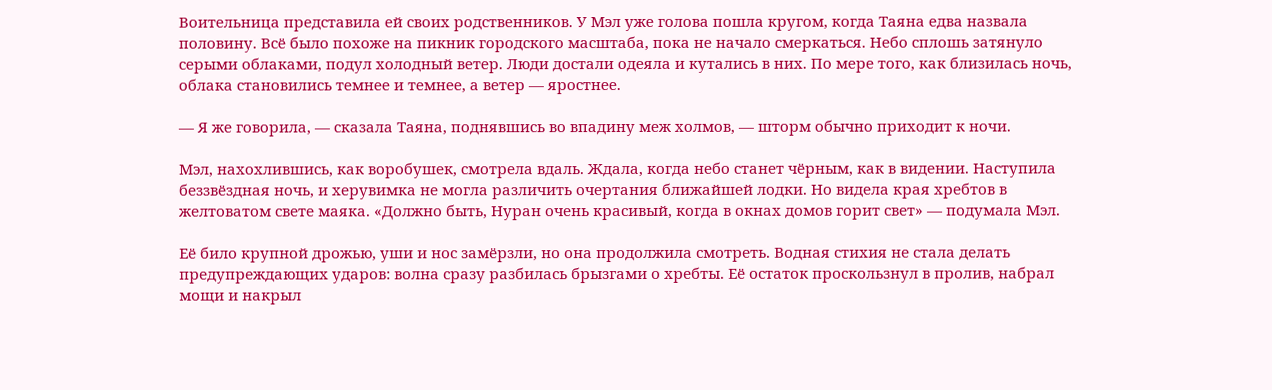Воительница представила ей своих родственников. У Мэл уже голова пошла кругом, когда Таяна едва назвала половину. Всё было похоже на пикник городского масштаба, пока не начало смеркаться. Небо сплошь затянуло серыми облаками, подул холодный ветер. Люди достали одеяла и кутались в них. По мере того, как близилась ночь, облака становились темнее и темнее, а ветер — яростнее.

— Я же говорила, — сказала Таяна, поднявшись во впадину меж холмов, — шторм обычно приходит к ночи.

Мэл, нахохлившись, как воробушек, смотрела вдаль. Ждала, когда небо станет чёрным, как в видении. Наступила беззвёздная ночь, и херувимка не могла различить очертания ближайшей лодки. Но видела края хребтов в желтоватом свете маяка. «Должно быть, Нуран очень красивый, когда в окнах домов горит свет» — подумала Мэл.

Её било крупной дрожью, уши и нос замёрзли, но она продолжила смотреть. Водная стихия не стала делать предупреждающих ударов: волна сразу разбилась брызгами о хребты. Её остаток проскользнул в пролив, набрал мощи и накрыл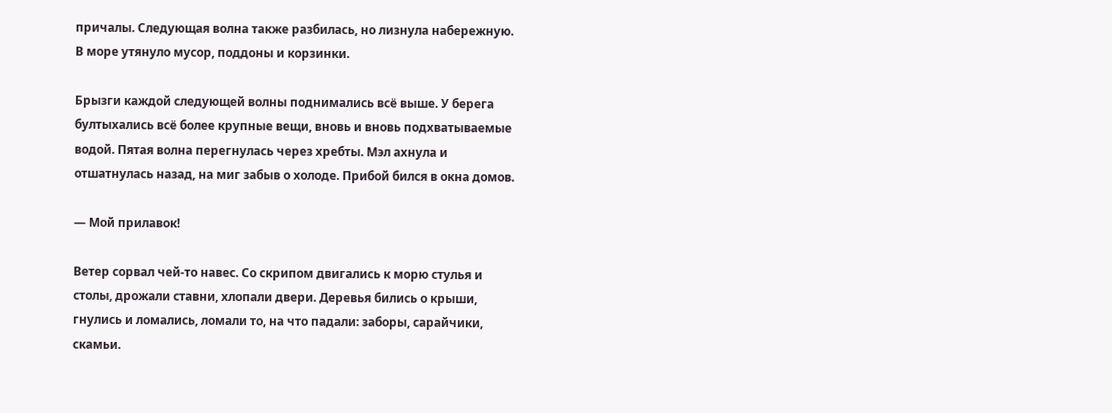причалы. Следующая волна также разбилась, но лизнула набережную. В море утянуло мусор, поддоны и корзинки.

Брызги каждой следующей волны поднимались всё выше. У берега бултыхались всё более крупные вещи, вновь и вновь подхватываемые водой. Пятая волна перегнулась через хребты. Мэл ахнула и отшатнулась назад, на миг забыв о холоде. Прибой бился в окна домов.

— Мой прилавок!

Ветер сорвал чей-то навес. Со скрипом двигались к морю стулья и столы, дрожали ставни, хлопали двери. Деревья бились о крыши, гнулись и ломались, ломали то, на что падали: заборы, сарайчики, скамьи.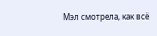Мэл смотрела, как всё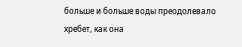больше и больше воды преодолевало хребет, как она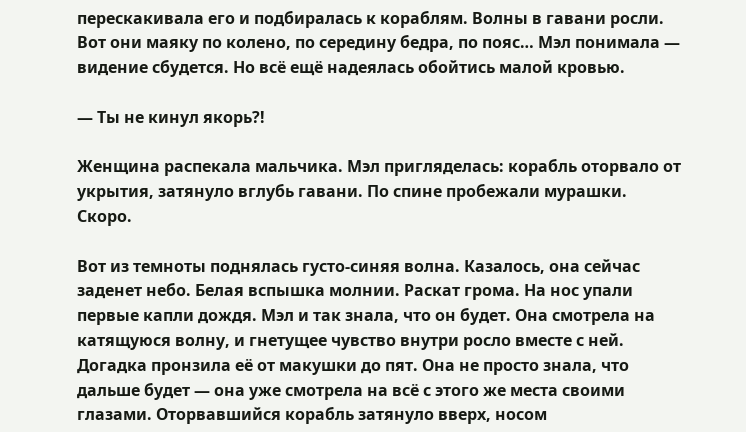перескакивала его и подбиралась к кораблям. Волны в гавани росли. Вот они маяку по колено, по середину бедра, по пояс… Мэл понимала — видение сбудется. Но всё ещё надеялась обойтись малой кровью.

— Ты не кинул якорь?!

Женщина распекала мальчика. Мэл пригляделась: корабль оторвало от укрытия, затянуло вглубь гавани. По спине пробежали мурашки. Скоро.

Вот из темноты поднялась густо-синяя волна. Казалось, она сейчас заденет небо. Белая вспышка молнии. Раскат грома. На нос упали первые капли дождя. Мэл и так знала, что он будет. Она смотрела на катящуюся волну, и гнетущее чувство внутри росло вместе с ней. Догадка пронзила её от макушки до пят. Она не просто знала, что дальше будет — она уже смотрела на всё с этого же места своими глазами. Оторвавшийся корабль затянуло вверх, носом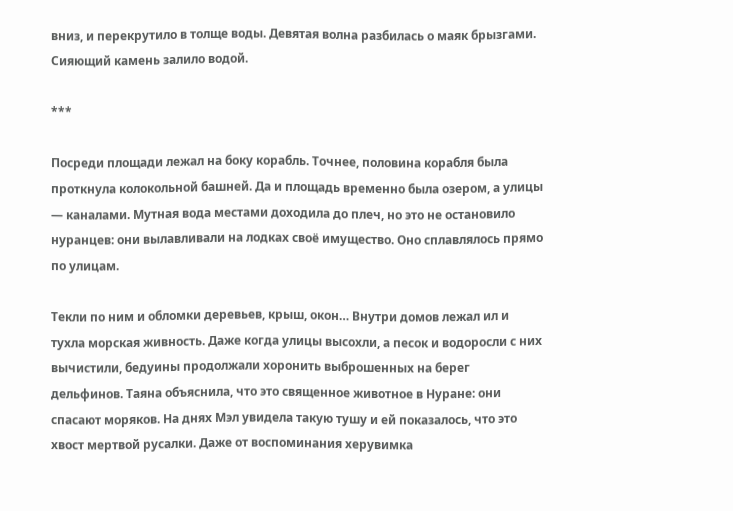вниз, и перекрутило в толще воды. Девятая волна разбилась о маяк брызгами. Сияющий камень залило водой.

***

Посреди площади лежал на боку корабль. Точнее, половина корабля была проткнула колокольной башней. Да и площадь временно была озером, а улицы — каналами. Мутная вода местами доходила до плеч, но это не остановило нуранцев: они вылавливали на лодках своё имущество. Оно сплавлялось прямо по улицам.

Текли по ним и обломки деревьев, крыш, окон… Внутри домов лежал ил и тухла морская живность. Даже когда улицы высохли, а песок и водоросли с них вычистили, бедуины продолжали хоронить выброшенных на берег дельфинов. Таяна объяснила, что это священное животное в Нуране: они спасают моряков. На днях Мэл увидела такую тушу и ей показалось, что это хвост мертвой русалки. Даже от воспоминания херувимка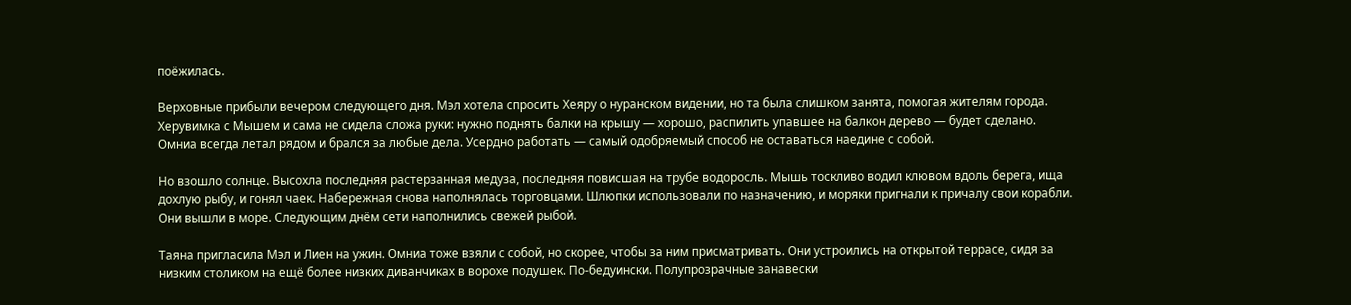поёжилась.

Верховные прибыли вечером следующего дня. Мэл хотела спросить Хеяру о нуранском видении, но та была слишком занята, помогая жителям города. Херувимка с Мышем и сама не сидела сложа руки: нужно поднять балки на крышу — хорошо, распилить упавшее на балкон дерево — будет сделано. Омниа всегда летал рядом и брался за любые дела. Усердно работать — самый одобряемый способ не оставаться наедине с собой.

Но взошло солнце. Высохла последняя растерзанная медуза, последняя повисшая на трубе водоросль. Мышь тоскливо водил клювом вдоль берега, ища дохлую рыбу, и гонял чаек. Набережная снова наполнялась торговцами. Шлюпки использовали по назначению, и моряки пригнали к причалу свои корабли. Они вышли в море. Следующим днём сети наполнились свежей рыбой.

Таяна пригласила Мэл и Лиен на ужин. Омниа тоже взяли с собой, но скорее, чтобы за ним присматривать. Они устроились на открытой террасе, сидя за низким столиком на ещё более низких диванчиках в ворохе подушек. По-бедуински. Полупрозрачные занавески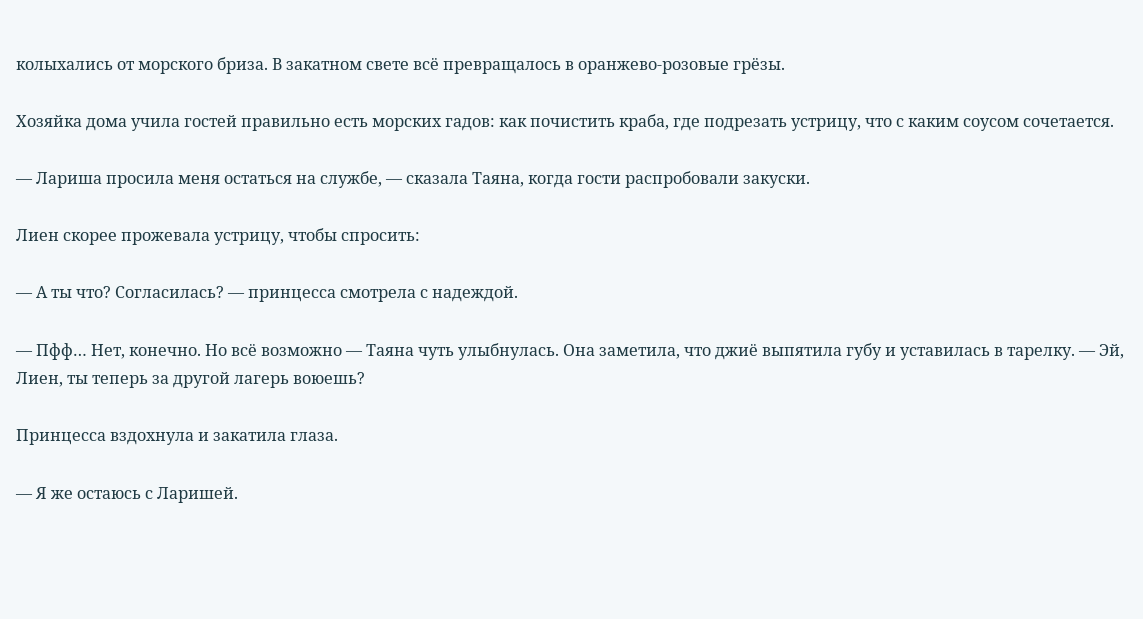колыхались от морского бриза. В закатном свете всё превращалось в оранжево-розовые грёзы.

Хозяйка дома учила гостей правильно есть морских гадов: как почистить краба, где подрезать устрицу, что с каким соусом сочетается.

— Лариша просила меня остаться на службе, — сказала Таяна, когда гости распробовали закуски.

Лиен скорее прожевала устрицу, чтобы спросить:

— А ты что? Согласилась? — принцесса смотрела с надеждой.

— Пфф… Нет, конечно. Но всё возможно — Таяна чуть улыбнулась. Она заметила, что джиё выпятила губу и уставилась в тарелку. — Эй, Лиен, ты теперь за другой лагерь воюешь?

Принцесса вздохнула и закатила глаза.

— Я же остаюсь с Ларишей.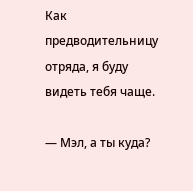Как предводительницу отряда, я буду видеть тебя чаще.

— Мэл, а ты куда?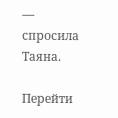— спросила Таяна.

Перейти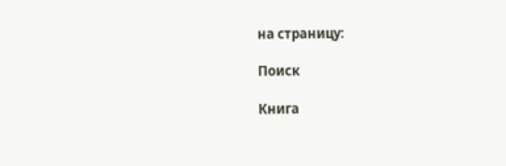на страницу:

Поиск

Книга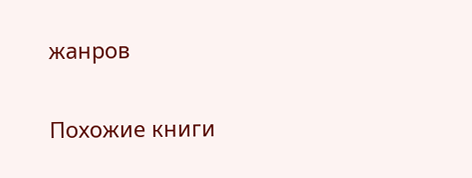жанров

Похожие книги